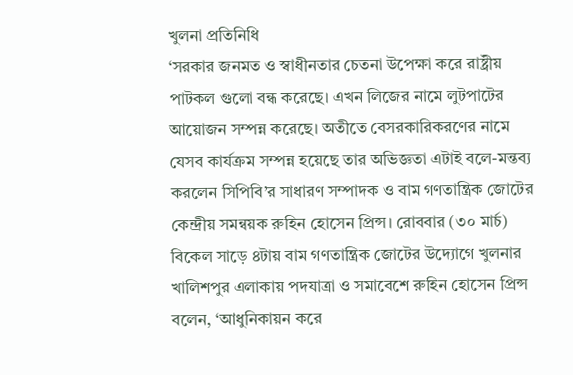খুলনা প্রতিনিধি
‘সরকার জনমত ও স্বাধীনতার চেতনা উপেক্ষা করে রাষ্ট্রীয় পাটকল গুলো বন্ধ করেছে। এখন লিজের নামে লুটপাটের আয়োজন সম্পন্ন করেছে। অতীতে বেসরকারিকরণের নামে যেসব কার্যক্রম সম্পন্ন হয়েছে তার অভিজ্ঞতা এটাই বলে-মন্তব্য করলেন সিপিবি’র সাধারণ সম্পাদক ও বাম গণতান্ত্রিক জোটের কেন্দ্রীয় সমন্বয়ক রুহিন হোসেন প্রিন্স। রোববার (৩০ মার্চ) বিকেল সাড়ে ৪টায় বাম গণতান্ত্রিক জোটের উদ্যোগে খুলনার খালিশপুর এলাকায় পদযাত্রা ও সমাবেশে রুহিন হোসেন প্রিন্স বলেন, ‘আধুনিকায়ন করে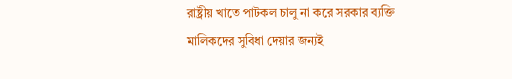রাষ্ট্রীয় খাতে পাটকল চালু না করে সরকার ব্যক্তি মালিকদের সুবিধা দেয়ার জন্যই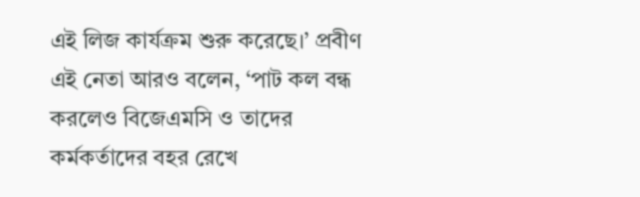এই লিজ কার্যক্রম শুরু করেছে।’ প্রবীণ এই নেতা আরও বলেন, ‘পাট কল বন্ধ করলেও বিজেএমসি ও তাদের কর্মকর্তাদের বহর রেখে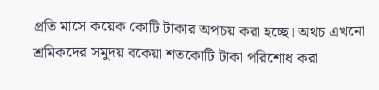প্রতি মাসে কয়েক কোটি টাকার অপচয় করা হচ্ছে। অথচ এখনো শ্রমিকদের সমুদয় বকেয়া শতকোটি টাকা পরিশোধ করা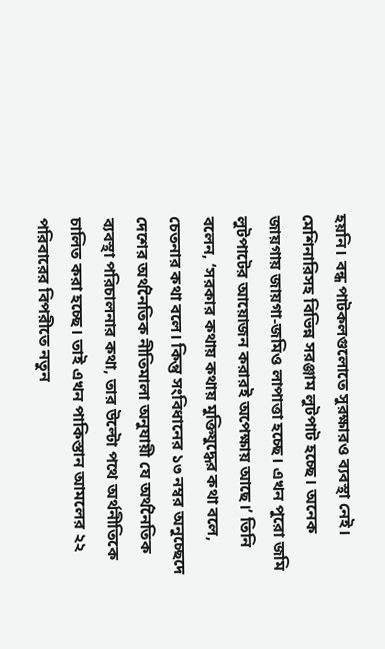হয়নি। বন্ধ পাটকলগুলোতে সুরক্ষারও ব্যবস্থা নেই। মেশিনারিসহ বিভিন্ন সরঞ্জাম লুটপাট হচ্ছে। অনেক জায়গায় জায়গা-জমিও লাপাত্তা হচ্ছে। এখন পুরো জমি লুটপাটের আয়োজন করারই অপেক্ষায় আছে।’ তিনি বলেন, ‘সরকার কথায় কথায় মুক্তিযুদ্ধের কথা বলে, চেতনার কথা বলে। কিন্তু সংবিধানের ১৩ নম্বর অনুচ্ছেদে দেশের অর্থনৈতিক নীতিমালা অনুযায়ী যে অর্থনৈতিক ব্যবস্থা পরিচালনার কথা, তার উল্টো পথে অর্থনীতিকে চালিত করা হচ্ছে। তাই এখন পাকিস্তান আমলের ২২ পরিবারের বিপরীতে নতুন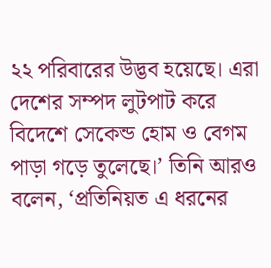২২ পরিবারের উদ্ভব হয়েছে। এরা দেশের সম্পদ লুটপাট করে বিদেশে সেকেন্ড হোম ও বেগম পাড়া গড়ে তুলেছে।’ তিনি আরও বলেন, ‘প্রতিনিয়ত এ ধরনের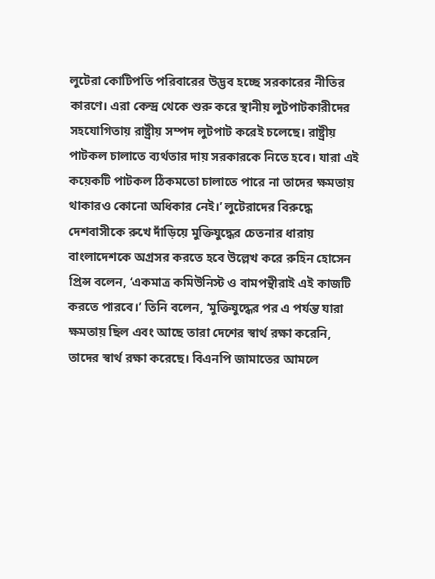লুটেরা কোটিপতি পরিবারের উদ্ভব হচ্ছে সরকারের নীতির কারণে। এরা কেন্দ্র থেকে শুরু করে স্থানীয় লুটপাটকারীদের সহযোগিতায় রাষ্ট্রীয় সম্পদ লুটপাট করেই চলেছে। রাষ্ট্রীয় পাটকল চালাতে ব্যর্থতার দায় সরকারকে নিতে হবে। যারা এই কয়েকটি পাটকল ঠিকমতো চালাতে পারে না তাদের ক্ষমতায় থাকারও কোনো অধিকার নেই।’ লুটেরাদের বিরুদ্ধে দেশবাসীকে রুখে দাঁড়িয়ে মুক্তিযুদ্ধের চেতনার ধারায় বাংলাদেশকে অগ্রসর করতে হবে উল্লেখ করে রুহিন হোসেন প্রিন্স বলেন, ‘একমাত্র কমিউনিস্ট ও বামপন্থীরাই এই কাজটি করতে পারবে।’ তিনি বলেন, ‘মুক্তিযুদ্ধের পর এ পর্যন্ত যারা ক্ষমতায় ছিল এবং আছে তারা দেশের স্বার্থ রক্ষা করেনি, তাদের স্বার্থ রক্ষা করেছে। বিএনপি জামাতের আমলে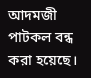আদমজী পাটকল বন্ধ করা হয়েছে।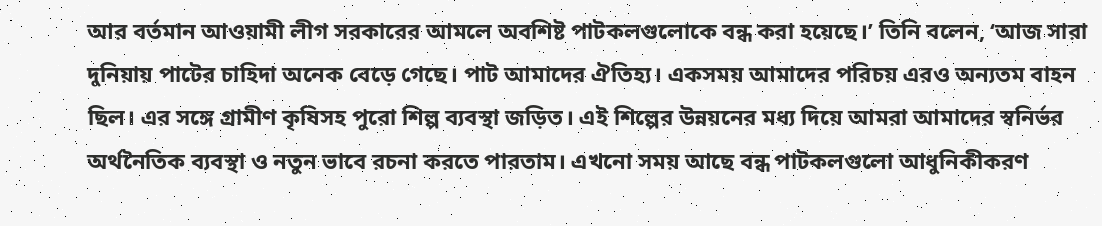আর বর্তমান আওয়ামী লীগ সরকারের আমলে অবশিষ্ট পাটকলগুলোকে বন্ধ করা হয়েছে।’ তিনি বলেন, ‘আজ সারা দুনিয়ায় পাটের চাহিদা অনেক বেড়ে গেছে। পাট আমাদের ঐতিহ্য। একসময় আমাদের পরিচয় এরও অন্যতম বাহন ছিল। এর সঙ্গে গ্রামীণ কৃষিসহ পুরো শিল্প ব্যবস্থা জড়িত। এই শিল্পের উন্নয়নের মধ্য দিয়ে আমরা আমাদের স্বনির্ভর অর্থনৈতিক ব্যবস্থা ও নতুন ভাবে রচনা করতে পারতাম। এখনো সময় আছে বন্ধ পাটকলগুলো আধুনিকীকরণ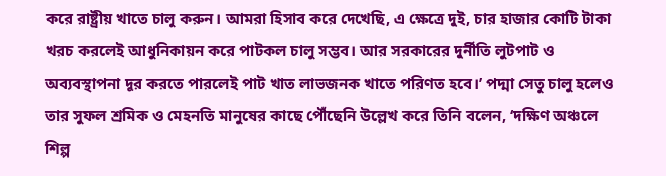করে রাষ্ট্রীয় খাতে চালু করুন। আমরা হিসাব করে দেখেছি, এ ক্ষেত্রে দুই, চার হাজার কোটি টাকা খরচ করলেই আধুনিকায়ন করে পাটকল চালু সম্ভব। আর সরকারের দুর্নীতি লুটপাট ও অব্যবস্থাপনা দূর করতে পারলেই পাট খাত লাভজনক খাতে পরিণত হবে।’ পদ্মা সেতু চালু হলেও তার সুফল শ্রমিক ও মেহনতি মানুষের কাছে পৌঁছেনি উল্লেখ করে তিনি বলেন, ‘দক্ষিণ অঞ্চলে শিল্প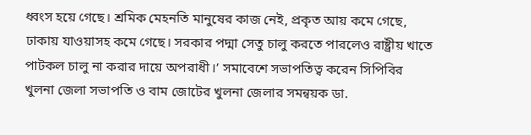ধ্বংস হয়ে গেছে। শ্রমিক মেহনতি মানুষের কাজ নেই, প্রকৃত আয় কমে গেছে, ঢাকায় যাওয়াসহ কমে গেছে। সরকার পদ্মা সেতু চালু করতে পারলেও রাষ্ট্রীয় খাতে পাটকল চালু না করার দায়ে অপরাধী।’ সমাবেশে সভাপতিত্ব করেন সিপিবির খুলনা জেলা সভাপতি ও বাম জোটের খুলনা জেলার সমন্বয়ক ডা.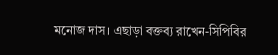মনোজ দাস। এছাড়া বক্তব্য রাখেন-সিপিবির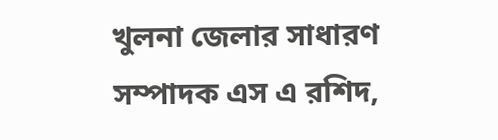খুলনা জেলার সাধারণ সম্পাদক এস এ রশিদ,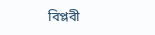বিপ্লবী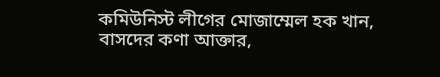কমিউনিস্ট লীগের মোজাম্মেল হক খান, বাসদের কণা আক্তার,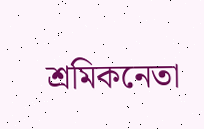শ্রমিকনেতা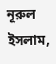নূরুল ইসলাম,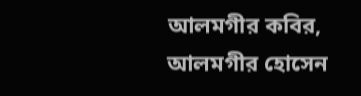আলমগীর কবির, আলমগীর হোসেন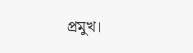প্রমুখ।